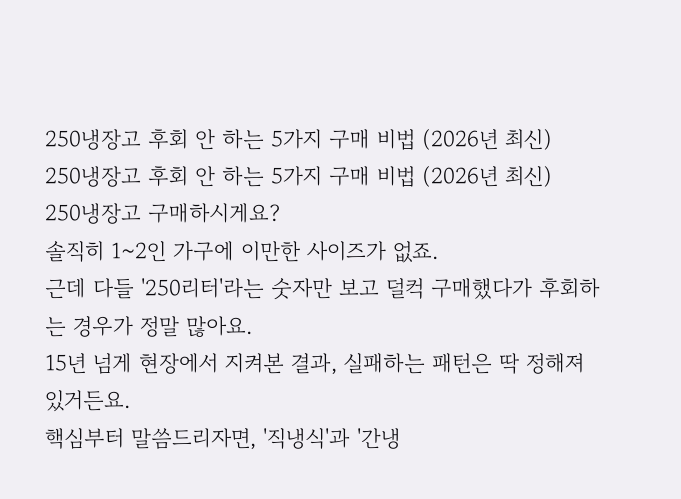250냉장고 후회 안 하는 5가지 구매 비법 (2026년 최신)
250냉장고 후회 안 하는 5가지 구매 비법 (2026년 최신)
250냉장고 구매하시게요?
솔직히 1~2인 가구에 이만한 사이즈가 없죠.
근데 다들 '250리터'라는 숫자만 보고 덜컥 구매했다가 후회하는 경우가 정말 많아요.
15년 넘게 현장에서 지켜본 결과, 실패하는 패턴은 딱 정해져 있거든요.
핵심부터 말씀드리자면, '직냉식'과 '간냉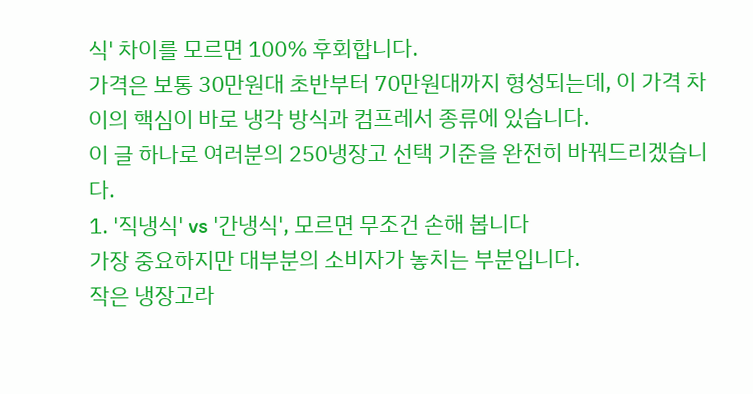식' 차이를 모르면 100% 후회합니다.
가격은 보통 30만원대 초반부터 70만원대까지 형성되는데, 이 가격 차이의 핵심이 바로 냉각 방식과 컴프레서 종류에 있습니다.
이 글 하나로 여러분의 250냉장고 선택 기준을 완전히 바꿔드리겠습니다.
1. '직냉식' vs '간냉식', 모르면 무조건 손해 봅니다
가장 중요하지만 대부분의 소비자가 놓치는 부분입니다.
작은 냉장고라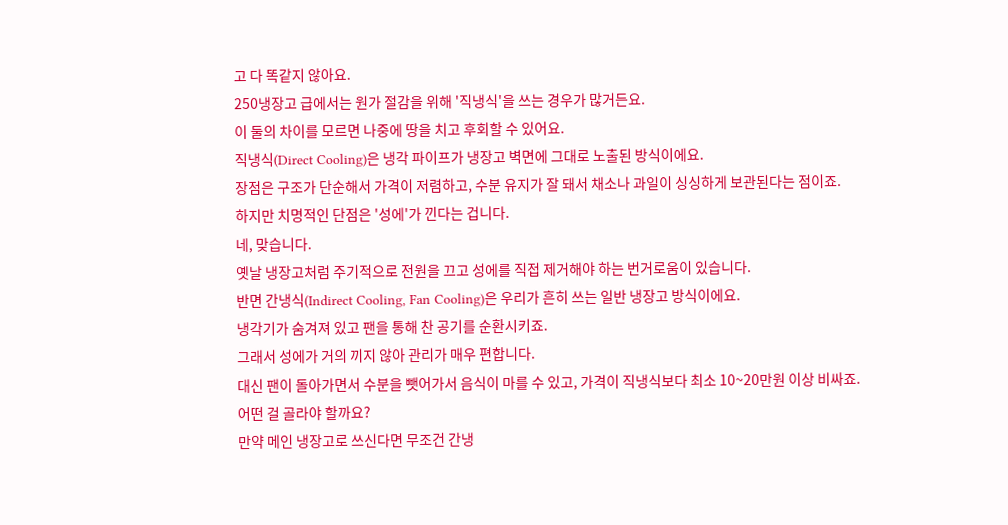고 다 똑같지 않아요.
250냉장고 급에서는 원가 절감을 위해 '직냉식'을 쓰는 경우가 많거든요.
이 둘의 차이를 모르면 나중에 땅을 치고 후회할 수 있어요.
직냉식(Direct Cooling)은 냉각 파이프가 냉장고 벽면에 그대로 노출된 방식이에요.
장점은 구조가 단순해서 가격이 저렴하고, 수분 유지가 잘 돼서 채소나 과일이 싱싱하게 보관된다는 점이죠.
하지만 치명적인 단점은 '성에'가 낀다는 겁니다.
네, 맞습니다.
옛날 냉장고처럼 주기적으로 전원을 끄고 성에를 직접 제거해야 하는 번거로움이 있습니다.
반면 간냉식(Indirect Cooling, Fan Cooling)은 우리가 흔히 쓰는 일반 냉장고 방식이에요.
냉각기가 숨겨져 있고 팬을 통해 찬 공기를 순환시키죠.
그래서 성에가 거의 끼지 않아 관리가 매우 편합니다.
대신 팬이 돌아가면서 수분을 뺏어가서 음식이 마를 수 있고, 가격이 직냉식보다 최소 10~20만원 이상 비싸죠.
어떤 걸 골라야 할까요?
만약 메인 냉장고로 쓰신다면 무조건 간냉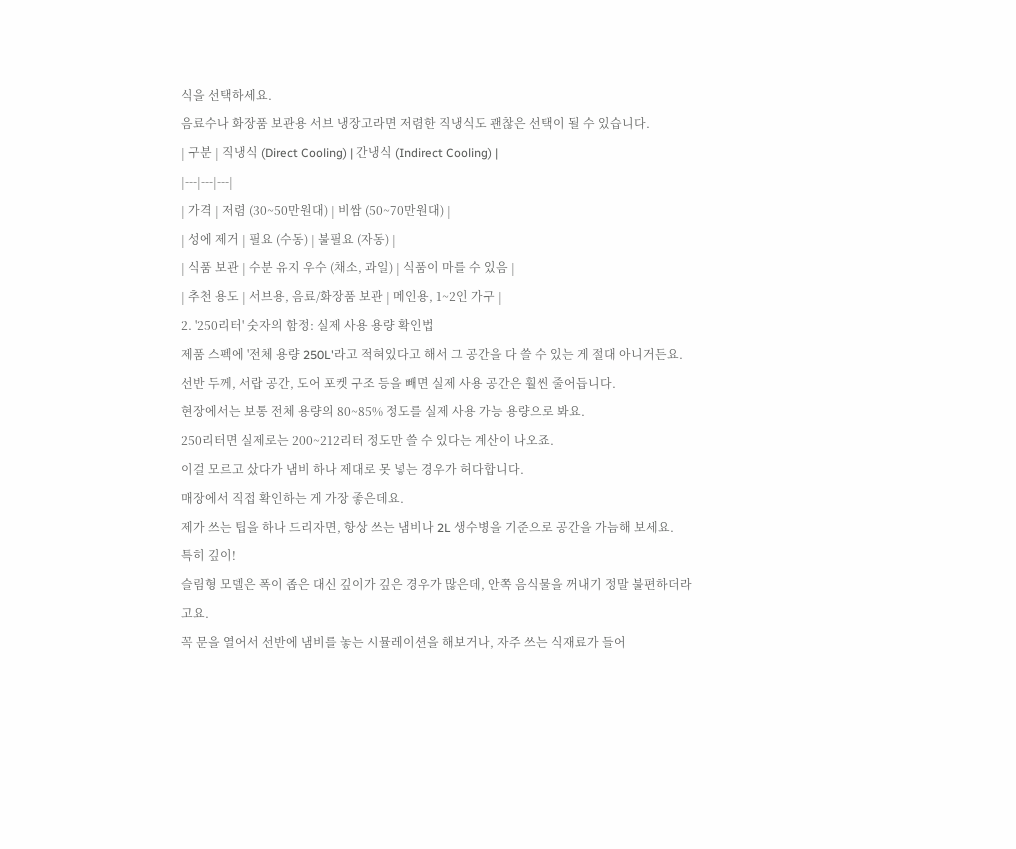식을 선택하세요.
음료수나 화장품 보관용 서브 냉장고라면 저렴한 직냉식도 괜찮은 선택이 될 수 있습니다.
| 구분 | 직냉식 (Direct Cooling) | 간냉식 (Indirect Cooling) |
|---|---|---|
| 가격 | 저렴 (30~50만원대) | 비쌈 (50~70만원대) |
| 성에 제거 | 필요 (수동) | 불필요 (자동) |
| 식품 보관 | 수분 유지 우수 (채소, 과일) | 식품이 마를 수 있음 |
| 추천 용도 | 서브용, 음료/화장품 보관 | 메인용, 1~2인 가구 |
2. '250리터' 숫자의 함정: 실제 사용 용량 확인법
제품 스펙에 '전체 용량 250L'라고 적혀있다고 해서 그 공간을 다 쓸 수 있는 게 절대 아니거든요.
선반 두께, 서랍 공간, 도어 포켓 구조 등을 빼면 실제 사용 공간은 훨씬 줄어듭니다.
현장에서는 보통 전체 용량의 80~85% 정도를 실제 사용 가능 용량으로 봐요.
250리터면 실제로는 200~212리터 정도만 쓸 수 있다는 계산이 나오죠.
이걸 모르고 샀다가 냄비 하나 제대로 못 넣는 경우가 허다합니다.
매장에서 직접 확인하는 게 가장 좋은데요.
제가 쓰는 팁을 하나 드리자면, 항상 쓰는 냄비나 2L 생수병을 기준으로 공간을 가늠해 보세요.
특히 깊이!
슬림형 모델은 폭이 좁은 대신 깊이가 깊은 경우가 많은데, 안쪽 음식물을 꺼내기 정말 불편하더라고요.
꼭 문을 열어서 선반에 냄비를 놓는 시뮬레이션을 해보거나, 자주 쓰는 식재료가 들어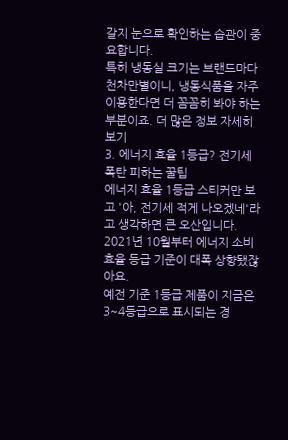갈지 눈으로 확인하는 습관이 중요합니다.
특히 냉동실 크기는 브랜드마다 천차만별이니, 냉동식품을 자주 이용한다면 더 꼼꼼히 봐야 하는 부분이죠. 더 많은 정보 자세히 보기
3. 에너지 효율 1등급? 전기세 폭탄 피하는 꿀팁
에너지 효율 1등급 스티커만 보고 '아, 전기세 적게 나오겠네'라고 생각하면 큰 오산입니다.
2021년 10월부터 에너지 소비 효율 등급 기준이 대폭 상향됐잖아요.
예전 기준 1등급 제품이 지금은 3~4등급으로 표시되는 경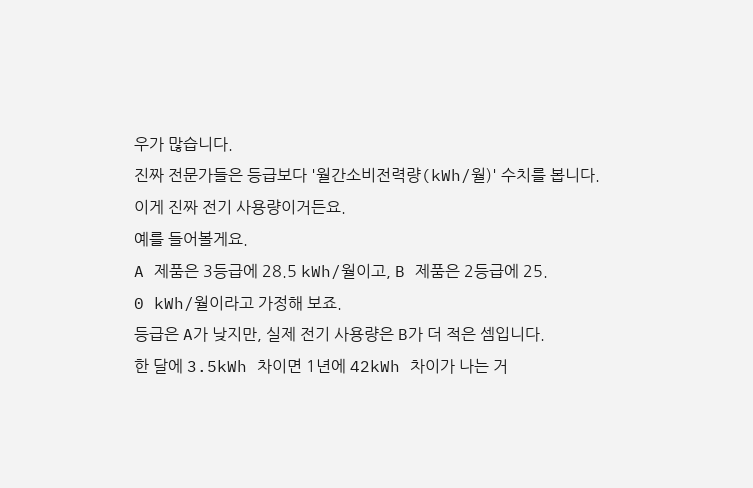우가 많습니다.
진짜 전문가들은 등급보다 '월간소비전력량(kWh/월)' 수치를 봅니다.
이게 진짜 전기 사용량이거든요.
예를 들어볼게요.
A 제품은 3등급에 28.5 kWh/월이고, B 제품은 2등급에 25.
0 kWh/월이라고 가정해 보죠.
등급은 A가 낮지만, 실제 전기 사용량은 B가 더 적은 셈입니다.
한 달에 3.5kWh 차이면 1년에 42kWh 차이가 나는 거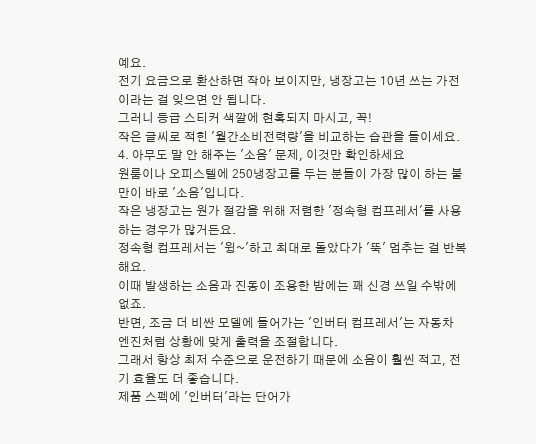예요.
전기 요금으로 환산하면 작아 보이지만, 냉장고는 10년 쓰는 가전이라는 걸 잊으면 안 됩니다.
그러니 등급 스티커 색깔에 현혹되지 마시고, 꼭!
작은 글씨로 적힌 '월간소비전력량'을 비교하는 습관을 들이세요.
4. 아무도 말 안 해주는 '소음' 문제, 이것만 확인하세요
원룸이나 오피스텔에 250냉장고를 두는 분들이 가장 많이 하는 불만이 바로 '소음'입니다.
작은 냉장고는 원가 절감을 위해 저렴한 '정속형 컴프레서'를 사용하는 경우가 많거든요.
정속형 컴프레서는 '윙~'하고 최대로 돌았다가 '뚝' 멈추는 걸 반복해요.
이때 발생하는 소음과 진동이 조용한 밤에는 꽤 신경 쓰일 수밖에 없죠.
반면, 조금 더 비싼 모델에 들어가는 '인버터 컴프레서'는 자동차 엔진처럼 상황에 맞게 출력을 조절합니다.
그래서 항상 최저 수준으로 운전하기 때문에 소음이 훨씬 적고, 전기 효율도 더 좋습니다.
제품 스펙에 '인버터'라는 단어가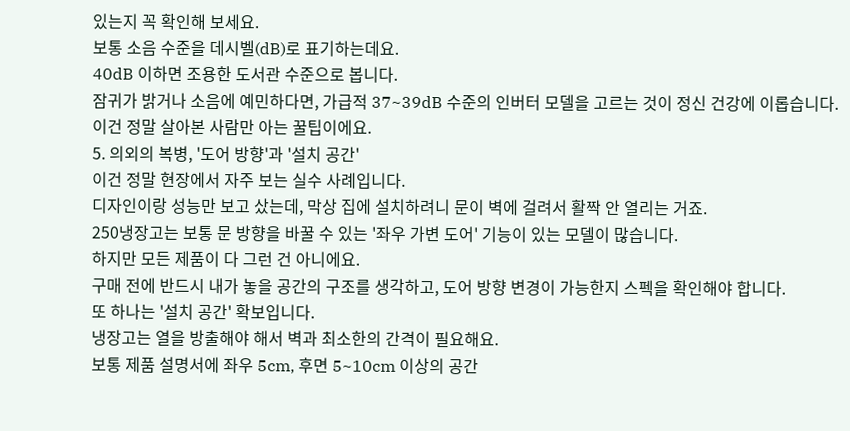있는지 꼭 확인해 보세요.
보통 소음 수준을 데시벨(dB)로 표기하는데요.
40dB 이하면 조용한 도서관 수준으로 봅니다.
잠귀가 밝거나 소음에 예민하다면, 가급적 37~39dB 수준의 인버터 모델을 고르는 것이 정신 건강에 이롭습니다.
이건 정말 살아본 사람만 아는 꿀팁이에요.
5. 의외의 복병, '도어 방향'과 '설치 공간'
이건 정말 현장에서 자주 보는 실수 사례입니다.
디자인이랑 성능만 보고 샀는데, 막상 집에 설치하려니 문이 벽에 걸려서 활짝 안 열리는 거죠.
250냉장고는 보통 문 방향을 바꿀 수 있는 '좌우 가변 도어' 기능이 있는 모델이 많습니다.
하지만 모든 제품이 다 그런 건 아니에요.
구매 전에 반드시 내가 놓을 공간의 구조를 생각하고, 도어 방향 변경이 가능한지 스펙을 확인해야 합니다.
또 하나는 '설치 공간' 확보입니다.
냉장고는 열을 방출해야 해서 벽과 최소한의 간격이 필요해요.
보통 제품 설명서에 좌우 5cm, 후면 5~10cm 이상의 공간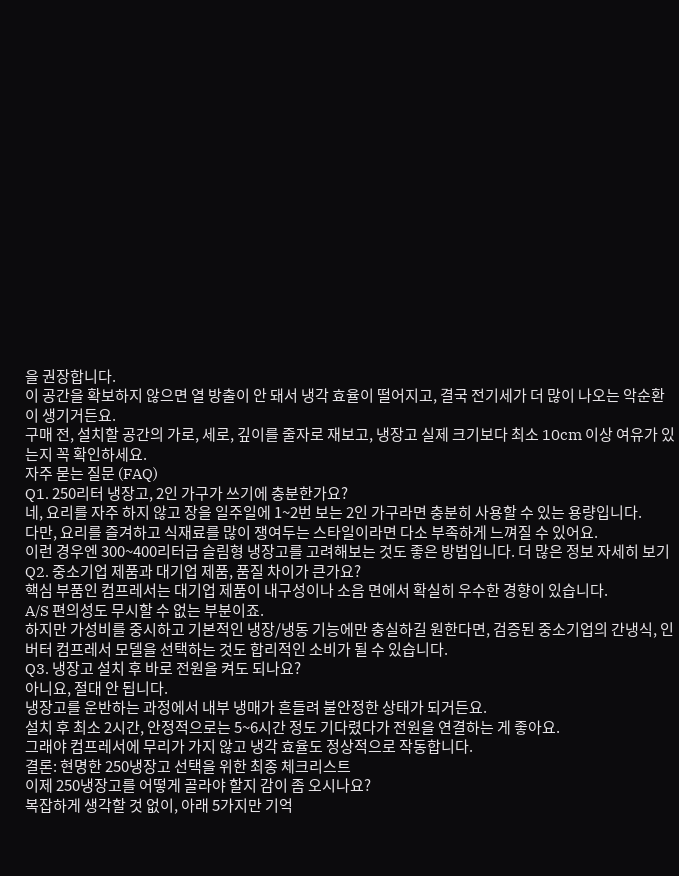을 권장합니다.
이 공간을 확보하지 않으면 열 방출이 안 돼서 냉각 효율이 떨어지고, 결국 전기세가 더 많이 나오는 악순환이 생기거든요.
구매 전, 설치할 공간의 가로, 세로, 깊이를 줄자로 재보고, 냉장고 실제 크기보다 최소 10cm 이상 여유가 있는지 꼭 확인하세요.
자주 묻는 질문 (FAQ)
Q1. 250리터 냉장고, 2인 가구가 쓰기에 충분한가요?
네, 요리를 자주 하지 않고 장을 일주일에 1~2번 보는 2인 가구라면 충분히 사용할 수 있는 용량입니다.
다만, 요리를 즐겨하고 식재료를 많이 쟁여두는 스타일이라면 다소 부족하게 느껴질 수 있어요.
이런 경우엔 300~400리터급 슬림형 냉장고를 고려해보는 것도 좋은 방법입니다. 더 많은 정보 자세히 보기
Q2. 중소기업 제품과 대기업 제품, 품질 차이가 큰가요?
핵심 부품인 컴프레서는 대기업 제품이 내구성이나 소음 면에서 확실히 우수한 경향이 있습니다.
A/S 편의성도 무시할 수 없는 부분이죠.
하지만 가성비를 중시하고 기본적인 냉장/냉동 기능에만 충실하길 원한다면, 검증된 중소기업의 간냉식, 인버터 컴프레서 모델을 선택하는 것도 합리적인 소비가 될 수 있습니다.
Q3. 냉장고 설치 후 바로 전원을 켜도 되나요?
아니요, 절대 안 됩니다.
냉장고를 운반하는 과정에서 내부 냉매가 흔들려 불안정한 상태가 되거든요.
설치 후 최소 2시간, 안정적으로는 5~6시간 정도 기다렸다가 전원을 연결하는 게 좋아요.
그래야 컴프레서에 무리가 가지 않고 냉각 효율도 정상적으로 작동합니다.
결론: 현명한 250냉장고 선택을 위한 최종 체크리스트
이제 250냉장고를 어떻게 골라야 할지 감이 좀 오시나요?
복잡하게 생각할 것 없이, 아래 5가지만 기억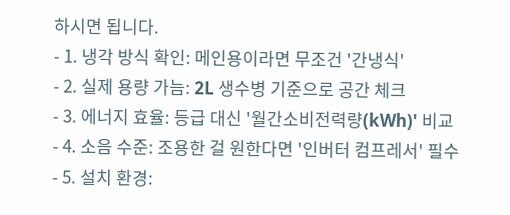하시면 됩니다.
- 1. 냉각 방식 확인: 메인용이라면 무조건 '간냉식'
- 2. 실제 용량 가늠: 2L 생수병 기준으로 공간 체크
- 3. 에너지 효율: 등급 대신 '월간소비전력량(kWh)' 비교
- 4. 소음 수준: 조용한 걸 원한다면 '인버터 컴프레서' 필수
- 5. 설치 환경: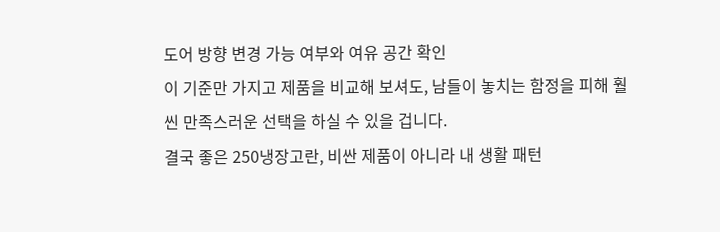도어 방향 변경 가능 여부와 여유 공간 확인
이 기준만 가지고 제품을 비교해 보셔도, 남들이 놓치는 함정을 피해 훨씬 만족스러운 선택을 하실 수 있을 겁니다.
결국 좋은 250냉장고란, 비싼 제품이 아니라 내 생활 패턴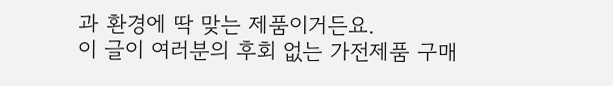과 환경에 딱 맞는 제품이거든요.
이 글이 여러분의 후회 없는 가전제품 구매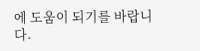에 도움이 되기를 바랍니다.